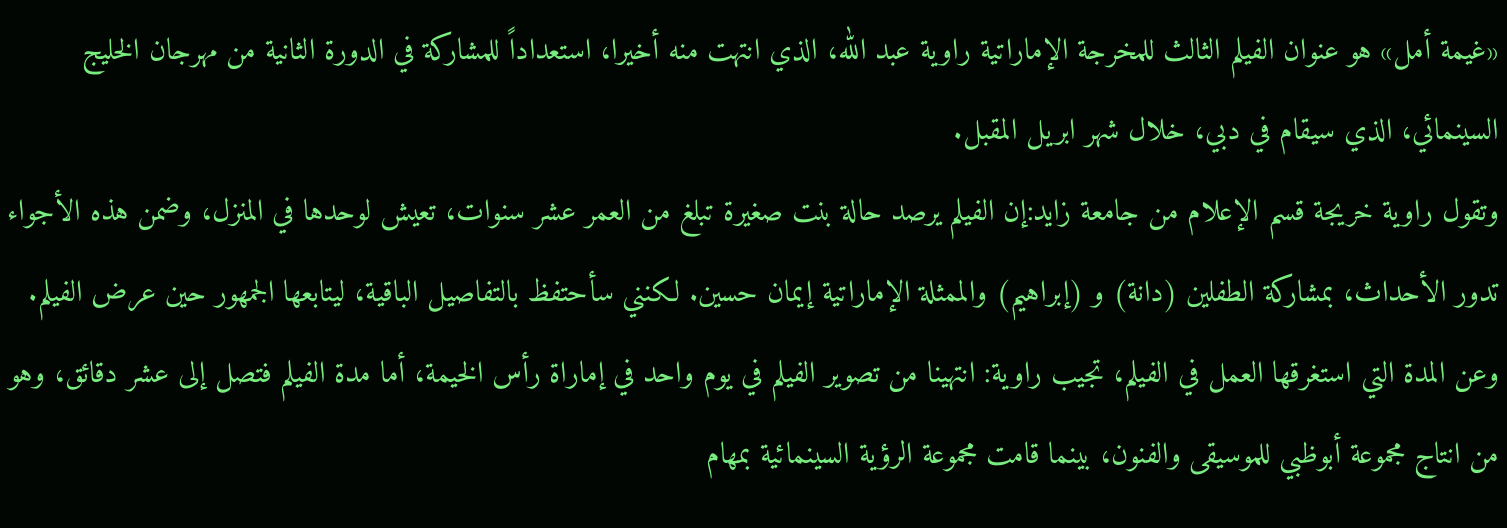«غيمة أمل» هو عنوان الفيلم الثالث للمخرجة الإماراتية راوية عبد الله، الذي انتهت منه أخيرا، استعداداً للمشاركة في الدورة الثانية من مهرجان الخليج السينمائي، الذي سيقام في دبي، خلال شهر ابريل المقبل.
وتقول راوية خريجة قسم الإعلام من جامعة زايد:إن الفيلم يرصد حالة بنت صغيرة تبلغ من العمر عشر سنوات، تعيش لوحدها في المنزل، وضمن هذه الأجواء تدور الأحداث، بمشاركة الطفلين (دانة) و (إبراهيم) والممثلة الإماراتية إيمان حسين. لكنني سأحتفظ بالتفاصيل الباقية، ليتابعها الجمهور حين عرض الفيلم. وعن المدة التي استغرقها العمل في الفيلم، تجيب راوية: انتهينا من تصوير الفيلم في يوم واحد في إماراة رأس الخيمة، أما مدة الفيلم فتصل إلى عشر دقائق، وهو من انتاج مجموعة أبوظبي للموسيقى والفنون، بينما قامت مجموعة الرؤية السينمائية بمهام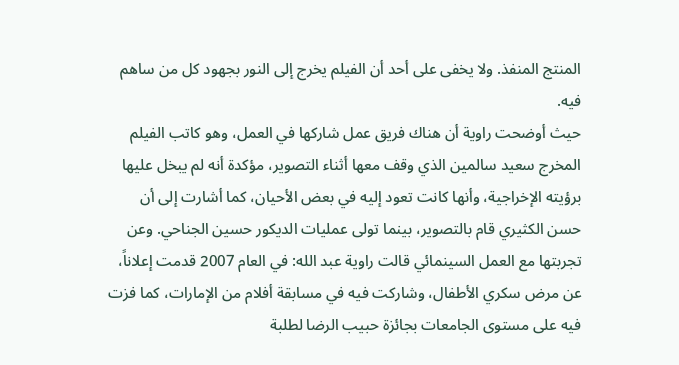المنتج المنفذ. ولا يخفى على أحد أن الفيلم يخرج إلى النور بجهود كل من ساهم فيه.
حيث أوضحت راوية أن هناك فريق عمل شاركها في العمل، وهو كاتب الفيلم المخرج سعيد سالمين الذي وقف معها أثناء التصوير، مؤكدة أنه لم يبخل عليها برؤيته الإخراجية، وأنها كانت تعود إليه في بعض الأحيان، كما أشارت إلى أن حسن الكثيري قام بالتصوير، بينما تولى عمليات الديكور حسين الجناحي. وعن تجربتها مع العمل السينمائي قالت راوية عبد الله: في العام 2007 قدمت إعلاناً، عن مرض سكري الأطفال، وشاركت فيه في مسابقة أفلام من الإمارات، كما فزت فيه على مستوى الجامعات بجائزة حبيب الرضا لطلبة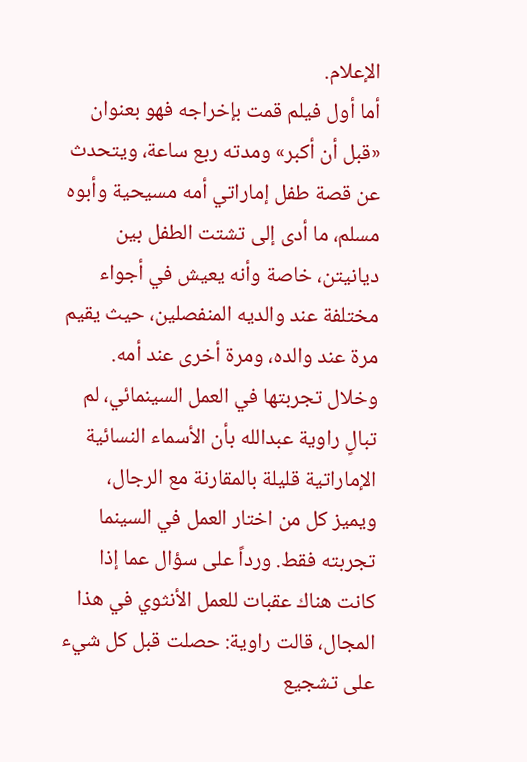الإعلام.
أما أول فيلم قمت بإخراجه فهو بعنوان «قبل أن أكبر» ومدته ربع ساعة، ويتحدث عن قصة طفل إماراتي أمه مسيحية وأبوه مسلم، ما أدى إلى تشتت الطفل بين ديانيتن، خاصة وأنه يعيش في أجواء مختلفة عند والديه المنفصلين، حيث يقيم مرة عند والده، ومرة أخرى عند أمه.
وخلال تجربتها في العمل السينمائي، لم تبالٍ راوية عبدالله بأن الأسماء النسائية الإماراتية قليلة بالمقارنة مع الرجال، ويميز كل من اختار العمل في السينما تجربته فقط. ورداً على سؤال عما إذا كانت هناك عقبات للعمل الأنثوي في هذا المجال، قالت راوية: حصلت قبل كل شيء على تشجيع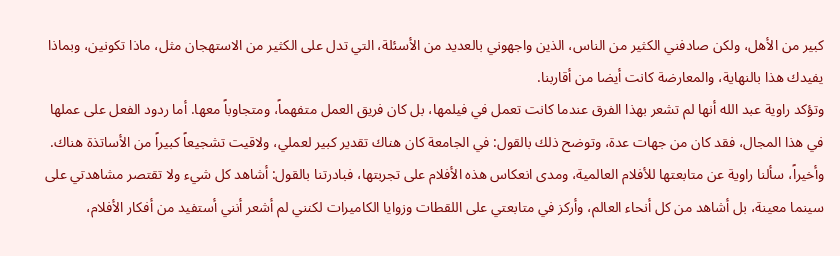كبير من الأهل، ولكن صادفني الكثير من الناس، الذين واجهوني بالعديد من الأسئلة، التي تدل على الكثير من الاستهجان مثل، ماذا تكونين، وبماذا يفيدك هذا بالنهاية، والمعارضة كانت أيضا من أقاربنا.
وتؤكد راوية عبد الله أنها لم تشعر بهذا الفرق عندما كانت تعمل في فيلمها، بل كان فريق العمل متفهماً، ومتجاوباً معها. أما ردود الفعل على عملها في هذا المجال، فقد كان من جهات عدة، وتوضح ذلك بالقول: في الجامعة كان هناك تقدير كبير لعملي، ولاقيت تشجيعاً كبيراً من الأساتذة هناك.
وأخيراً، سألنا راوية عن متابعتها للأفلام العالمية، ومدى انعكاس هذه الأفلام على تجربتها، فبادرتنا بالقول: أشاهد كل شيء ولا تقتصر مشاهدتي على سينما معينة، بل أشاهد من كل أنحاء العالم، وأركز في متابعتي على اللقطات وزوايا الكاميرات لكنني لم أشعر أنني أستفيد من أفكار الأفلام،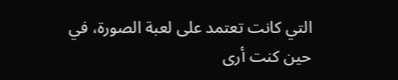التي كانت تعتمد على لعبة الصورة، في حين كنت أرى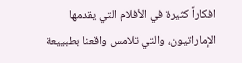افكاراً كثيرة في الأفلام التي يقدمها الإماراتيون، والتي تلامس واقعنا بطبييعة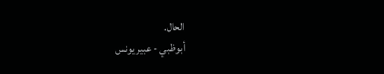الحال.
أبوظبي - عبير يونس